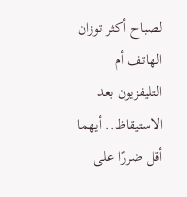لصباح أكثر توزان
الهاتف أم التليفزيون بعد الاستيقاظ.. أيهما أقل ضررًا على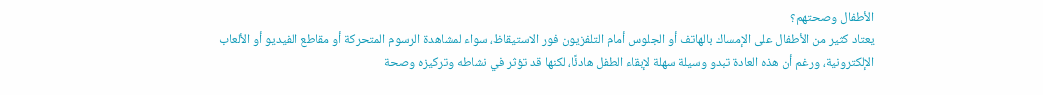الأطفال وصحتهم؟
يعتاد كثير من الأطفال على الإمساك بالهاتف أو الجلوس أمام التلفزيون فور الاستيقاظ، سواء لمشاهدة الرسوم المتحركة أو مقاطع الفيديو أو الألعاب الإلكترونية، ورغم أن هذه العادة تبدو وسيلة سهلة لإبقاء الطفل هادئًا، لكنها قد تؤثر في نشاطه وتركيزه وصحة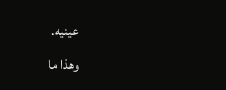عينيه.
وهذا ما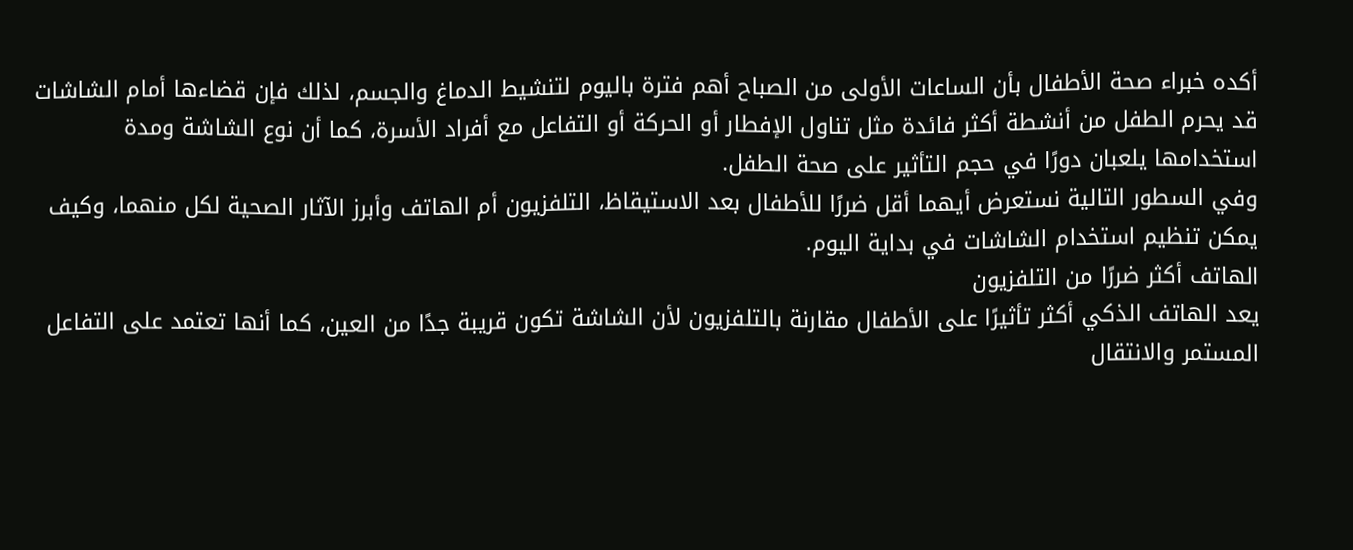أكده خبراء صحة الأطفال بأن الساعات الأولى من الصباح أهم فترة باليوم لتنشيط الدماغ والجسم، لذلك فإن قضاءها أمام الشاشات قد يحرم الطفل من أنشطة أكثر فائدة مثل تناول الإفطار أو الحركة أو التفاعل مع أفراد الأسرة، كما أن نوع الشاشة ومدة استخدامها يلعبان دورًا في حجم التأثير على صحة الطفل.
وفي السطور التالية نستعرض أيهما أقل ضررًا للأطفال بعد الاستيقاظ، التلفزيون أم الهاتف وأبرز الآثار الصحية لكل منهما، وكيف يمكن تنظيم استخدام الشاشات في بداية اليوم.
الهاتف أكثر ضررًا من التلفزيون
يعد الهاتف الذكي أكثر تأثيرًا على الأطفال مقارنة بالتلفزيون لأن الشاشة تكون قريبة جدًا من العين، كما أنها تعتمد على التفاعل المستمر والانتقال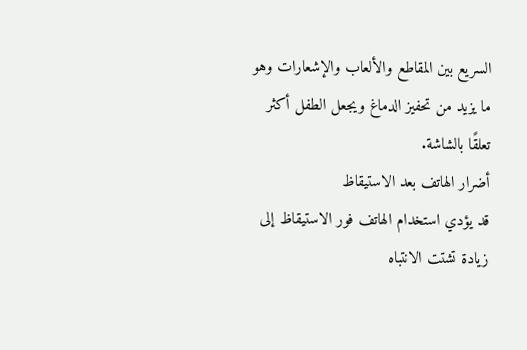السريع بين المقاطع والألعاب والإشعارات وهو ما يزيد من تحفيز الدماغ ويجعل الطفل أكثر تعلقًا بالشاشة.
أضرار الهاتف بعد الاستيقاظ
قد يؤدي استخدام الهاتف فور الاستيقاظ إلى زيادة تشتت الانتباه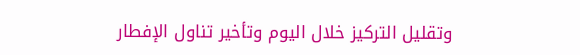وتقليل التركيز خلال اليوم وتأخير تناول الإفطار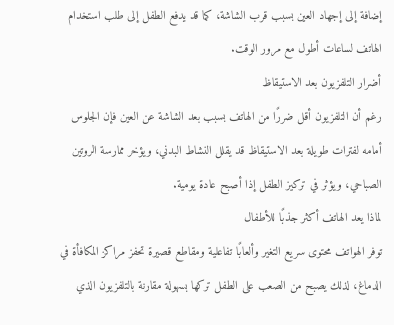إضافة إلى إجهاد العين بسبب قرب الشاشة، كما قد يدفع الطفل إلى طلب استخدام الهاتف لساعات أطول مع مرور الوقت.
أضرار التلفزيون بعد الاستيقاظ
رغم أن التلفزيون أقل ضررًا من الهاتف بسبب بعد الشاشة عن العين فإن الجلوس أمامه لفترات طويلة بعد الاستيقاظ قد يقلل النشاط البدني، ويؤخر ممارسة الروتين الصباحي، ويؤثر في تركيز الطفل إذا أصبح عادة يومية.
لماذا يعد الهاتف أكثر جذبًا للأطفال
توفر الهواتف محتوى سريع التغير وألعابًا تفاعلية ومقاطع قصيرة تحفز مراكز المكافأة في الدماغ، لذلك يصبح من الصعب على الطفل تركها بسهولة مقارنة بالتلفزيون الذي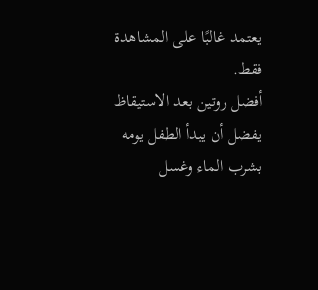يعتمد غالبًا على المشاهدة فقط.
أفضل روتين بعد الاستيقاظ
يفضل أن يبدأ الطفل يومه بشرب الماء وغسل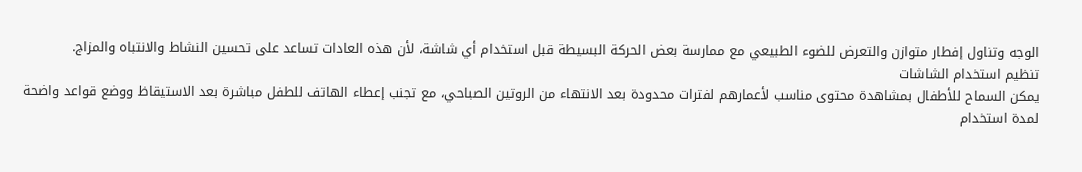الوجه وتناول إفطار متوازن والتعرض للضوء الطبيعي مع ممارسة بعض الحركة البسيطة قبل استخدام أي شاشة، لأن هذه العادات تساعد على تحسين النشاط والانتباه والمزاج.
تنظيم استخدام الشاشات
يمكن السماح للأطفال بمشاهدة محتوى مناسب لأعمارهم لفترات محدودة بعد الانتهاء من الروتين الصباحي، مع تجنب إعطاء الهاتف للطفل مباشرة بعد الاستيقاظ ووضع قواعد واضحة لمدة استخدام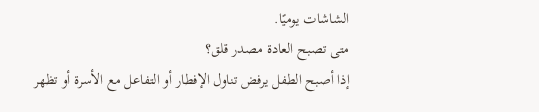الشاشات يوميًا.
متى تصبح العادة مصدر قلق؟
إذا أصبح الطفل يرفض تناول الإفطار أو التفاعل مع الأسرة أو تظهر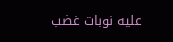عليه نوبات غضب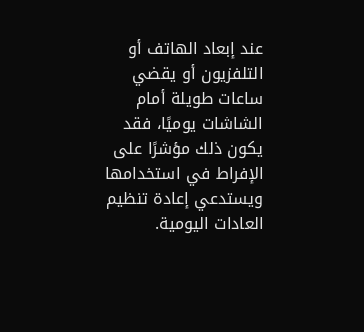عند إبعاد الهاتف أو التلفزيون أو يقضي ساعات طويلة أمام الشاشات يوميًا، فقد يكون ذلك مؤشرًا على الإفراط في استخدامها ويستدعي إعادة تنظيم العادات اليومية.